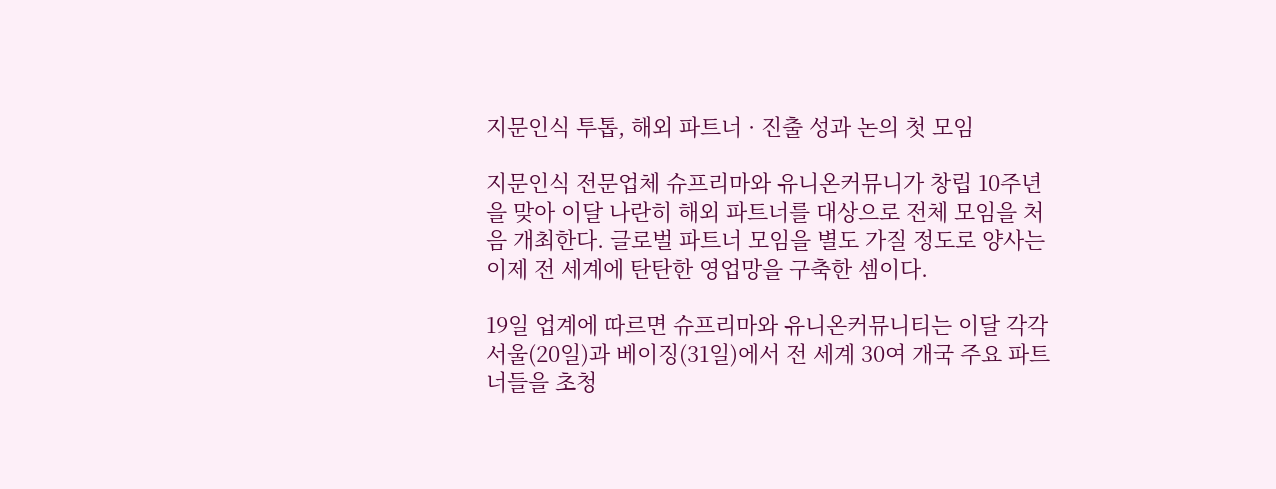지문인식 투톱, 해외 파트너 · 진출 성과 논의 첫 모임

지문인식 전문업체 슈프리마와 유니온커뮤니가 창립 10주년을 맞아 이달 나란히 해외 파트너를 대상으로 전체 모임을 처음 개최한다. 글로벌 파트너 모임을 별도 가질 정도로 양사는 이제 전 세계에 탄탄한 영업망을 구축한 셈이다.

19일 업계에 따르면 슈프리마와 유니온커뮤니티는 이달 각각 서울(20일)과 베이징(31일)에서 전 세계 30여 개국 주요 파트너들을 초청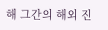해 그간의 해외 진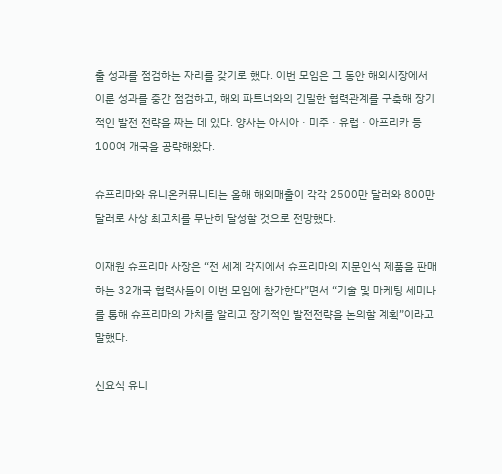출 성과를 점검하는 자리를 갖기로 했다. 이번 모임은 그 동안 해외시장에서 이룬 성과를 중간 점검하고, 해외 파트너와의 긴밀한 협력관계를 구축해 장기적인 발전 전략을 짜는 데 있다. 양사는 아시아 · 미주 · 유럽 · 아프리카 등 100여 개국을 공략해왔다.

슈프리마와 유니온커뮤니티는 올해 해외매출이 각각 2500만 달러와 800만 달러로 사상 최고치를 무난히 달성할 것으로 전망했다.

이재원 슈프리마 사장은 “전 세계 각지에서 슈프리마의 지문인식 제품을 판매하는 32개국 협력사들이 이번 모임에 참가한다”면서 “기술 및 마케팅 세미나를 통해 슈프리마의 가치를 알리고 장기적인 발전전략을 논의할 계획”이라고 말했다.

신요식 유니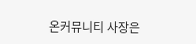온커뮤니티 사장은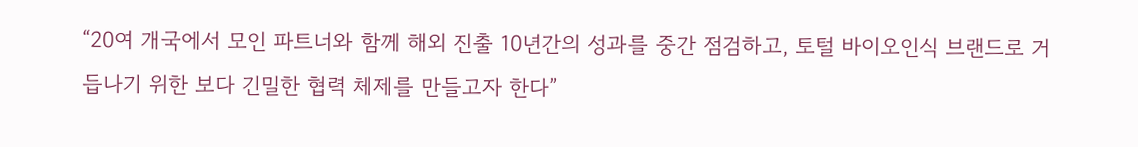“20여 개국에서 모인 파트너와 함께 해외 진출 10년간의 성과를 중간 점검하고, 토털 바이오인식 브랜드로 거듭나기 위한 보다 긴밀한 협력 체제를 만들고자 한다”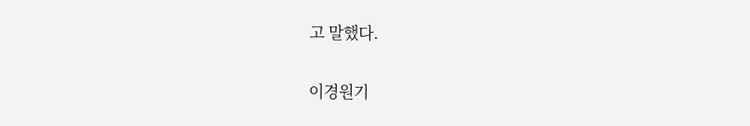고 말했다.

이경원기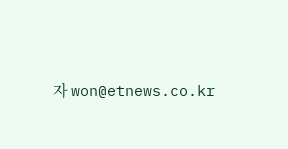자 won@etnews.co.kr